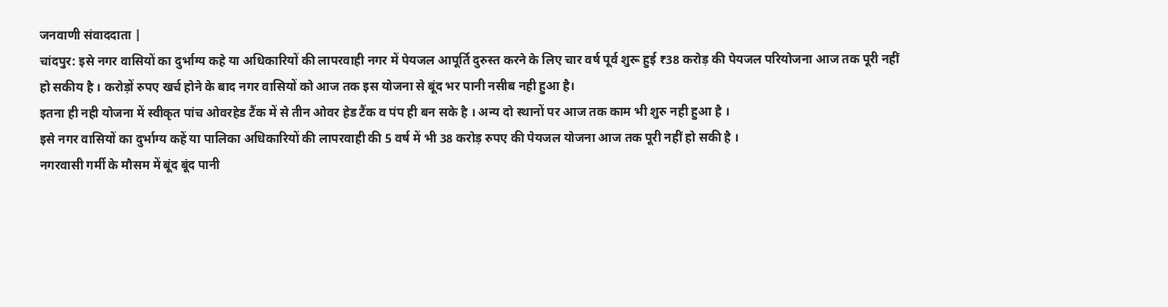जनवाणी संवाददाता |
चांदपुर: इसे नगर वासियों का दुर्भाग्य कहे या अधिकारियों की लापरवाही नगर में पेयजल आपूर्ति दुरुस्त करने के लिए चार वर्ष पूर्व शुरू हुई ₹38 करोड़ की पेयजल परियोजना आज तक पूरी नहीं हो सकीय है । करोड़ों रुपए खर्च होने के बाद नगर वासियों को आज तक इस योजना से बूंद भर पानी नसीब नही हुआ है।
इतना ही नही योजना में स्वीकृत पांच ओवरहेड टैंक में से तीन ओवर हेड टैंक व पंप ही बन सके है । अन्य दो स्थानों पर आज तक काम भी शुरु नही हुआ है ।
इसे नगर वासियों का दुर्भाग्य कहें या पालिका अधिकारियों की लापरवाही की 5 वर्ष में भी 38 करोड़ रुपए की पेयजल योजना आज तक पूरी नहीं हो सकी है ।
नगरवासी गर्मी के मौसम में बूंद बूंद पानी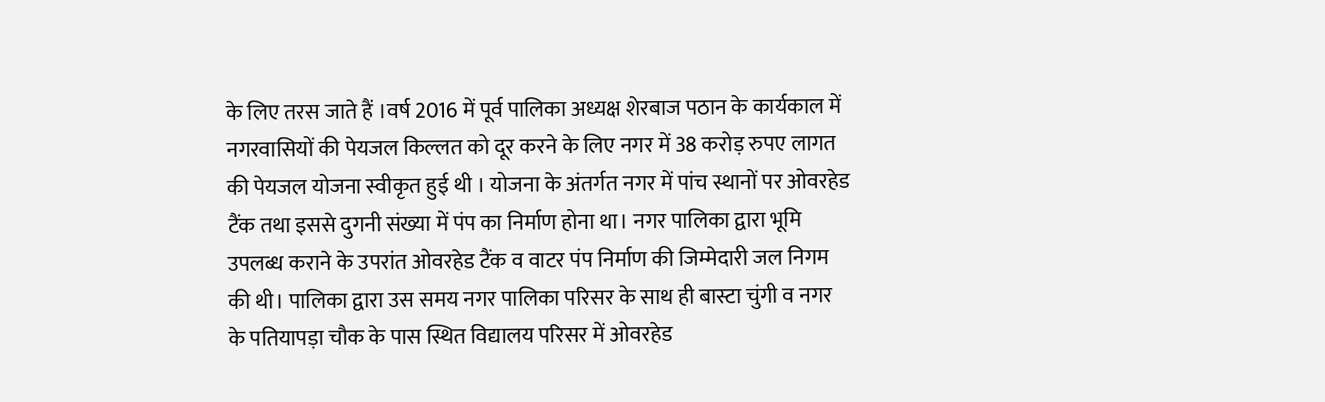के लिए तरस जाते हैं ।वर्ष 2016 में पूर्व पालिका अध्यक्ष शेरबाज पठान के कार्यकाल में नगरवासियों की पेयजल किल्लत को दूर करने के लिए नगर में 38 करोड़ रुपए लागत की पेयजल योजना स्वीकृत हुई थी । योजना के अंतर्गत नगर में पांच स्थानों पर ओवरहेड टैंक तथा इससे दुगनी संख्या में पंप का निर्माण होना था। नगर पालिका द्वारा भूमि उपलब्ध कराने के उपरांत ओवरहेड टैंक व वाटर पंप निर्माण की जिम्मेदारी जल निगम की थी। पालिका द्वारा उस समय नगर पालिका परिसर के साथ ही बास्टा चुंगी व नगर के पतियापड़ा चौक के पास स्थित विद्यालय परिसर में ओवरहेड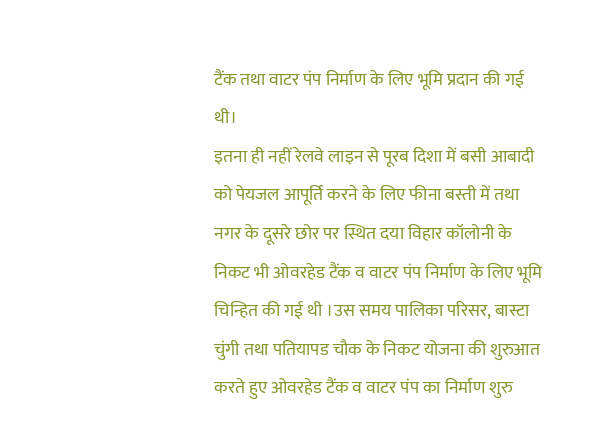टैंक तथा वाटर पंप निर्माण के लिए भूमि प्रदान की गई थी।
इतना ही नहीं रेलवे लाइन से पूरब दिशा में बसी आबादी को पेयजल आपूर्ति करने के लिए फीना बस्ती में तथा नगर के दूसरे छोर पर स्थित दया विहार कॉलोनी के निकट भी ओवरहेड टैंक व वाटर पंप निर्माण के लिए भूमि चिन्हित की गई थी ।उस समय पालिका परिसर, बास्टा चुंगी तथा पतियापड चौक के निकट योजना की शुरुआत करते हुए ओवरहेड टैंक व वाटर पंप का निर्माण शुरु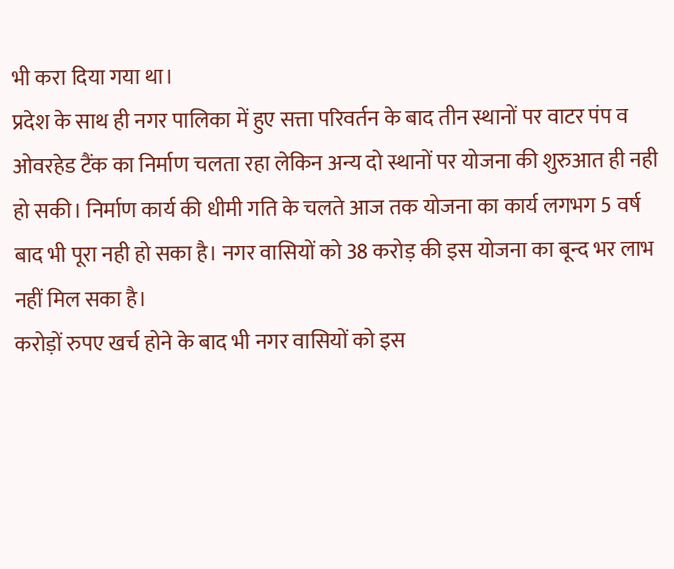भी करा दिया गया था।
प्रदेश के साथ ही नगर पालिका में हुए सत्ता परिवर्तन के बाद तीन स्थानों पर वाटर पंप व ओवरहेड टैंक का निर्माण चलता रहा लेकिन अन्य दो स्थानों पर योजना की शुरुआत ही नही हो सकी। निर्माण कार्य की धीमी गति के चलते आज तक योजना का कार्य लगभग 5 वर्ष बाद भी पूरा नही हो सका है। नगर वासियों को 38 करोड़ की इस योजना का बून्द भर लाभ नहीं मिल सका है।
करोड़ों रुपए खर्च होने के बाद भी नगर वासियों को इस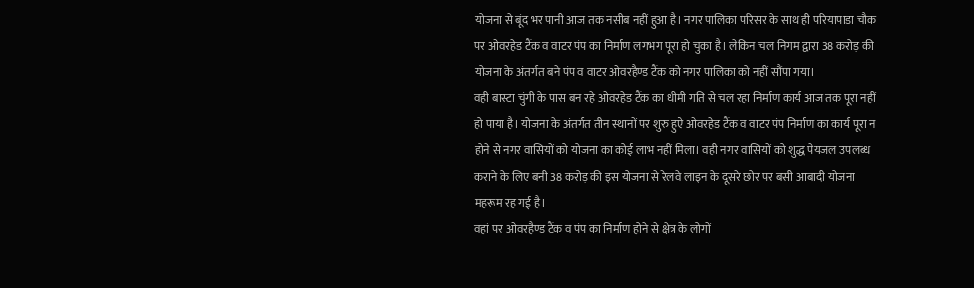योजना से बूंद भर पानी आज तक नसीब नहीं हुआ है। नगर पालिका परिसर के साथ ही परियापाडा चौक पर ओवरहेड टैंक व वाटर पंप का निर्माण लगभग पूरा हो चुका है। लेकिन चल निगम द्वारा 38 करोड़ की योजना के अंतर्गत बने पंप व वाटर ओवरहैण्ड टैंक को नगर पालिका को नहीं सौंपा गया।
वही बास्टा चुंगी के पास बन रहे ओवरहेड टैंक का धीमी गति से चल रहा निर्माण कार्य आज तक पूरा नहीं हो पाया है। योजना के अंतर्गत तीन स्थानों पर शुरु हुऐ ओवरहेड टैंक व वाटर पंप निर्माण का कार्य पूरा न होने से नगर वासियों को योजना का कोई लाभ नहीं मिला। वही नगर वासियों को शुद्ध पेयजल उपलब्ध कराने के लिए बनी 38 करोड़ की इस योजना से रेलवे लाइन के दूसरे छोर पर बसी आबादी योजना महरूम रह गई है।
वहां पर ओवरहैण्ड टैंक व पंप का निर्माण होने से क्षेत्र के लोगों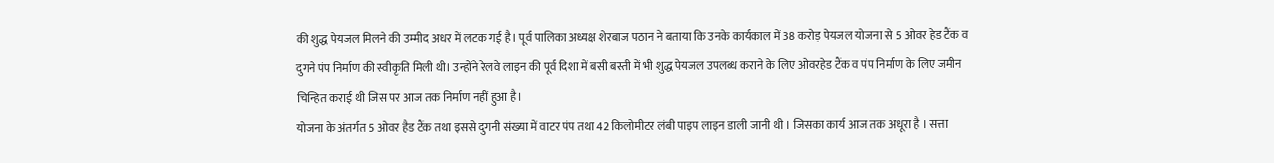की शुद्ध पेयजल मिलने की उम्मीद अधर में लटक गई है। पूर्व पालिका अध्यक्ष शेरबाज पठान ने बताया कि उनके कार्यकाल में 38 करोड़ पेयजल योजना से 5 ओवर हेड टैंक व दुगने पंप निर्माण की स्वीकृति मिली थी। उन्होंने रेलवे लाइन की पूर्व दिशा में बसी बस्ती में भी शुद्ध पेयजल उपलब्ध कराने के लिए ओवरहेड टैंक व पंप निर्माण के लिए जमीन चिन्हित कराई थी जिस पर आज तक निर्माण नहीं हुआ है।
योजना के अंतर्गत 5 ओवर हैड टैंक तथा इससे दुगनी संख्या में वाटर पंप तथा 42 किलोमीटर लंबी पाइप लाइन डाली जानी थी । जिसका कार्य आज तक अधूरा है । सत्ता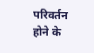परिवर्तन होने के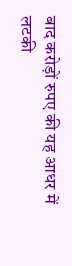बाद करोड़ों रुपए की यह आधर में लटकी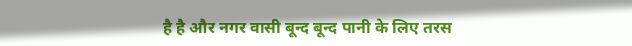है है और नगर वासी बून्द बून्द पानी के लिए तरस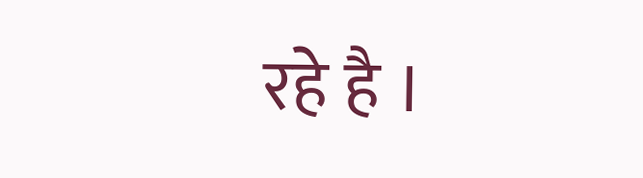रहे है ।